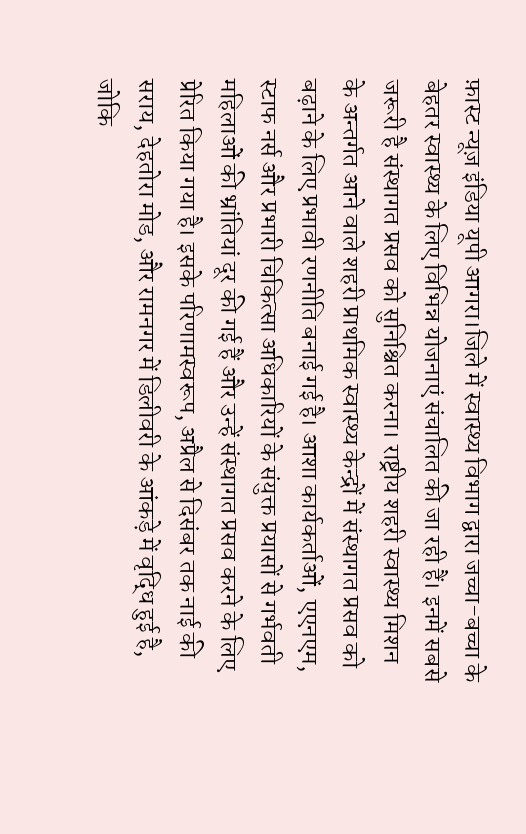फ़ास्ट न्यूज़ इंडिया यूपी आगरा।जिले में स्वास्थ्य विभाग द्वारा जच्चा-बच्चा के बेहतर स्वास्थ्य के लिए विभिन्न योजनाएं संचालित की जा रही हैं। इनमें सबसे जरूरी है संस्थागत प्रसव को सुनिश्चित करना। राष्ट्रीय शहरी स्वास्थ्य मिशन के अन्तर्गत आने वाले शहरी प्राथमिक स्वास्थ्य केन्द्रों में संस्थागत प्रसव को बढ़ाने के लिए प्रभावी रणनीति बनाई गई है। आशा कार्यकर्ताओं, एएनएम, स्टाफ नर्स और प्रभारी चिकित्सा अधिकारियों के संयुक्त प्रयासों से गर्भवती महिलाओं की भ्रांतियां दूर की गई हैं और उन्हें संस्थागत प्रसव करने के लिए प्रेरित किया गया है। इसके परिणामस्वरूप, अप्रैल से दिसंबर तक नाई की सराय, देहतोरा मोड, और रामनगर में डिलीवरी के आंकड़े में वृद्धि हुई है, जोकि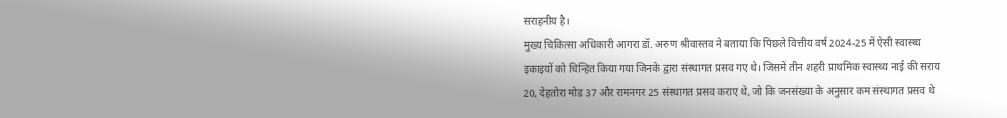सराहनीय है।
मुख्य चिकित्सा अधिकारी आगरा डॉ. अरुण श्रीवास्तव ने बताया कि पिछले वित्तीय वर्ष 2024-25 में ऐसी स्वास्थ्य इकाइयों को चिन्हित किया गया जिनके द्वारा संस्थागत प्रसव गए थे। जिसमें तीन शहरी प्राथमिक स्वास्थ्य नाई की सराय 20, देहतोरा मोड 37 और रामनगर 25 संस्थागत प्रसव कराए थे, जो कि जनसंख्या के अनुसार कम संस्थागत प्रसव थे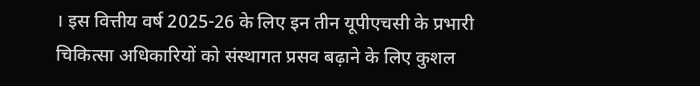। इस वित्तीय वर्ष 2025-26 के लिए इन तीन यूपीएचसी के प्रभारी चिकित्सा अधिकारियों को संस्थागत प्रसव बढ़ाने के लिए कुशल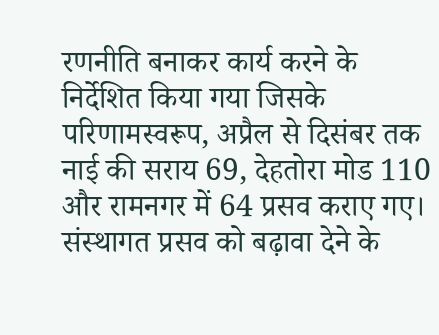रणनीति बनाकर कार्य करने के निर्देशित किया गया जिसके परिणामस्वरूप, अप्रैल से दिसंबर तक नाई की सराय 69, देहतोरा मोड 110 और रामनगर में 64 प्रसव कराए गए। संस्थागत प्रसव को बढ़ावा देने के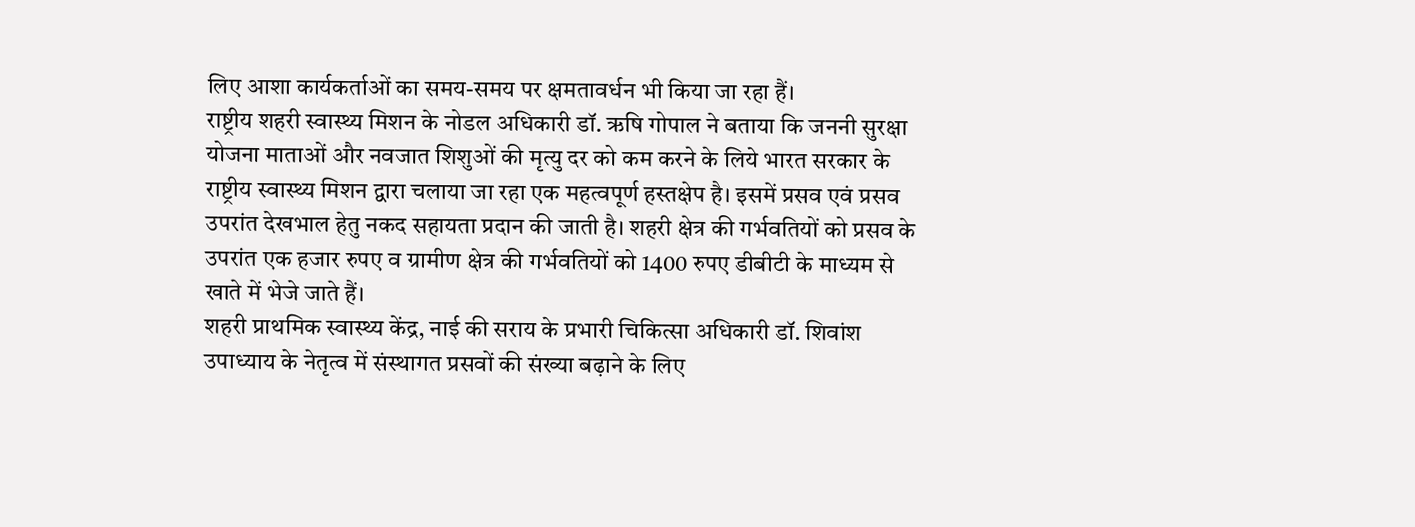लिए आशा कार्यकर्ताओं का समय-समय पर क्षमतावर्धन भी किया जा रहा हैं।
राष्ट्रीय शहरी स्वास्थ्य मिशन के नोडल अधिकारी डॉ. ऋषि गोपाल ने बताया कि जननी सुरक्षा योजना माताओं और नवजात शिशुओं की मृत्यु दर को कम करने के लिये भारत सरकार के राष्ट्रीय स्वास्थ्य मिशन द्वारा चलाया जा रहा एक महत्वपूर्ण हस्तक्षेप है। इसमें प्रसव एवं प्रसव उपरांत देखभाल हेतु नकद सहायता प्रदान की जाती है। शहरी क्षेत्र की गर्भवतियों को प्रसव के उपरांत एक हजार रुपए व ग्रामीण क्षेत्र की गर्भवतियों को 1400 रुपए डीबीटी के माध्यम से खाते में भेजे जाते हैं।
शहरी प्राथमिक स्वास्थ्य केंद्र, नाई की सराय के प्रभारी चिकित्सा अधिकारी डॉ. शिवांश उपाध्याय के नेतृत्व में संस्थागत प्रसवों की संख्या बढ़ाने के लिए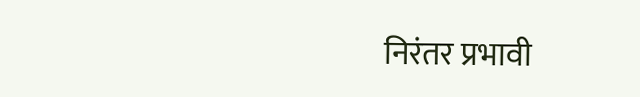निरंतर प्रभावी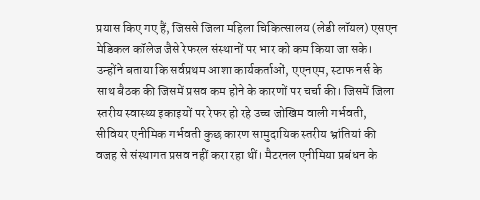प्रयास किए गए हैं, जिससे जिला महिला चिकित्सालय (लेडी लॉयल) एसएन मेडिकल कॉलेज जैसे रेफरल संस्थानों पर भार को कम किया जा सके। उन्होंने बताया कि सर्वप्रथम आशा कार्यकर्ताओं, एएनएम, स्टाफ नर्स के साथ बैठक की जिसमें प्रसव कम होने के कारणों पर चर्चा की। जिसमें जिला स्तरीय स्वास्थ्य इकाइयों पर रेफर हो रहे उच्च जोखिम वाली गर्भवती, सीवियर एनीमिक गर्भवती कुछ कारण सामुदायिक स्तरीय भ्रांतियां की वजह से संस्थागत प्रसव नहीं करा रहा थीं। मैटरनल एनीमिया प्रबंधन के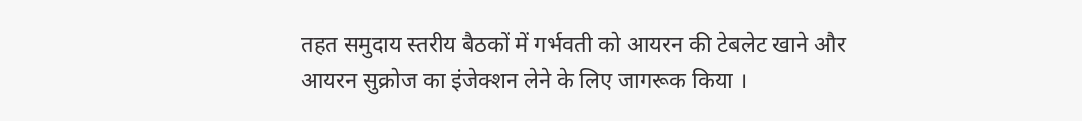तहत समुदाय स्तरीय बैठकों में गर्भवती को आयरन की टेबलेट खाने और आयरन सुक्रोज का इंजेक्शन लेने के लिए जागरूक किया ।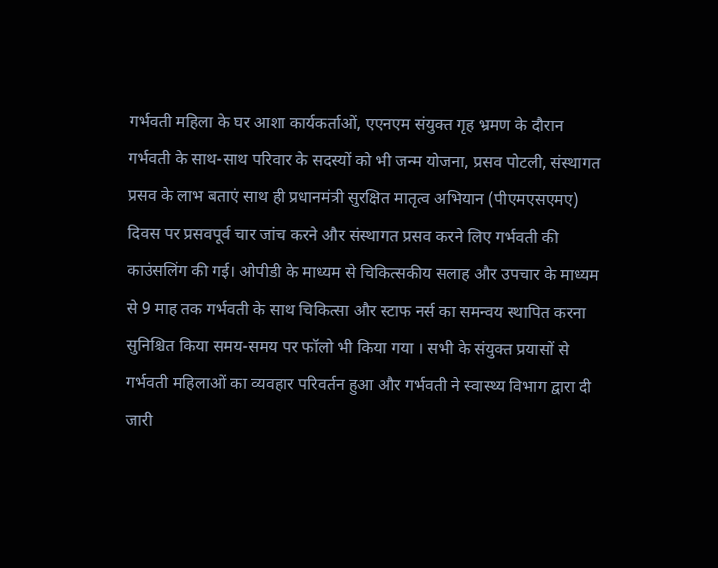गर्भवती महिला के घर आशा कार्यकर्ताओं, एएनएम संयुक्त गृह भ्रमण के दौरान गर्भवती के साथ-साथ परिवार के सदस्यों को भी जन्म योजना, प्रसव पोटली, संस्थागत प्रसव के लाभ बताएं साथ ही प्रधानमंत्री सुरक्षित मातृत्व अभियान (पीएमएसएमए) दिवस पर प्रसवपूर्व चार जांच करने और संस्थागत प्रसव करने लिए गर्भवती की काउंसलिंग की गई। ओपीडी के माध्यम से चिकित्सकीय सलाह और उपचार के माध्यम से 9 माह तक गर्भवती के साथ चिकित्सा और स्टाफ नर्स का समन्वय स्थापित करना सुनिश्चित किया समय-समय पर फॉलो भी किया गया । सभी के संयुक्त प्रयासों से गर्भवती महिलाओं का व्यवहार परिवर्तन हुआ और गर्भवती ने स्वास्थ्य विभाग द्वारा दी जारी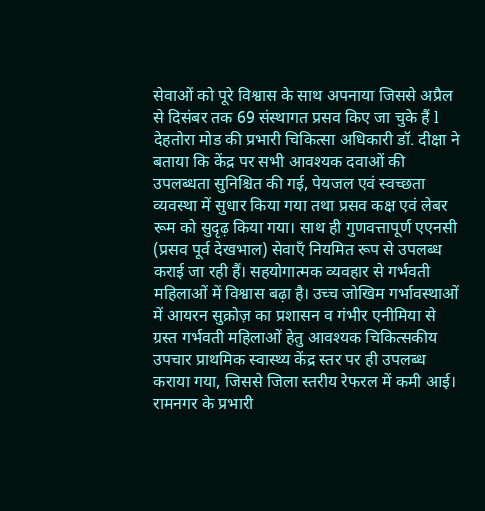सेवाओं को पूरे विश्वास के साथ अपनाया जिससे अप्रैल से दिसंबर तक 69 संस्थागत प्रसव किए जा चुके हैं l
देहतोरा मोड की प्रभारी चिकित्सा अधिकारी डॉ. दीक्षा ने बताया कि केंद्र पर सभी आवश्यक दवाओं की उपलब्धता सुनिश्चित की गई, पेयजल एवं स्वच्छता व्यवस्था में सुधार किया गया तथा प्रसव कक्ष एवं लेबर रूम को सुदृढ़ किया गया। साथ ही गुणवत्तापूर्ण एएनसी (प्रसव पूर्व देखभाल) सेवाएँ नियमित रूप से उपलब्ध कराई जा रही हैं। सहयोगात्मक व्यवहार से गर्भवती महिलाओं में विश्वास बढ़ा है। उच्च जोखिम गर्भावस्थाओं में आयरन सुक्रोज़ का प्रशासन व गंभीर एनीमिया से ग्रस्त गर्भवती महिलाओं हेतु आवश्यक चिकित्सकीय उपचार प्राथमिक स्वास्थ्य केंद्र स्तर पर ही उपलब्ध कराया गया, जिससे जिला स्तरीय रेफरल में कमी आई।
रामनगर के प्रभारी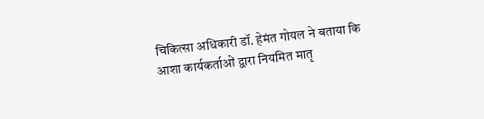चिकित्सा अधिकारी डॉ. हेमंत गोयल ने बताया कि आशा कार्यकर्ताओं द्वारा नियमित मातृ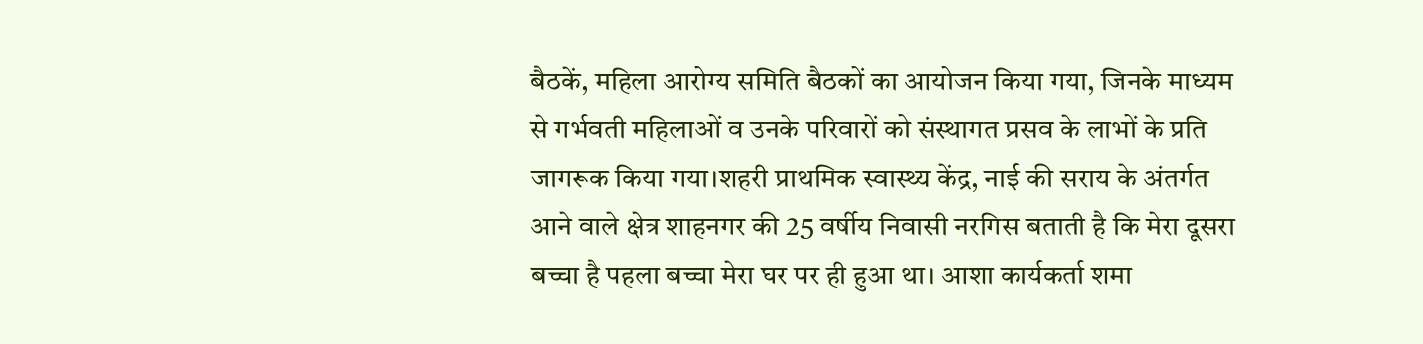बैठकें, महिला आरोग्य समिति बैठकों का आयोजन किया गया, जिनके माध्यम से गर्भवती महिलाओं व उनके परिवारों को संस्थागत प्रसव के लाभों के प्रति जागरूक किया गया।शहरी प्राथमिक स्वास्थ्य केंद्र, नाई की सराय के अंतर्गत आने वाले क्षेत्र शाहनगर की 25 वर्षीय निवासी नरगिस बताती है कि मेरा दूसरा बच्चा है पहला बच्चा मेरा घर पर ही हुआ था। आशा कार्यकर्ता शमा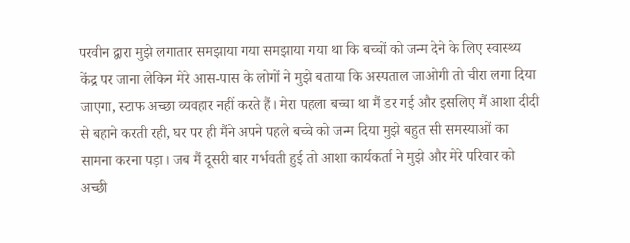परवीन द्वारा मुझे लगातार समझाया गया समझाया गया था कि बच्चों को जन्म देने के लिए स्वास्थ्य केंद्र पर जाना लेकिन मेरे आस-पास के लोगों ने मुझे बताया कि अस्पताल जाओगी तो चीरा लगा दिया जाएगा, स्टाफ अच्छा व्यवहार नहीं करते हैं। मेरा पहला बच्चा था मैं डर गई और इसलिए मैं आशा दीदी से बहाने करती रही, घर पर ही मैंने अपने पहले बच्चे को जन्म दिया मुझे बहुत सी समस्याओं का सामना करना पड़ा। जब मैं दूसरी बार गर्भवती हुई तो आशा कार्यकर्ता ने मुझे और मेरे परिवार को अच्छी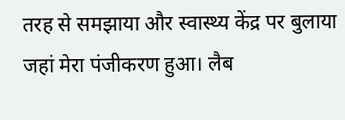तरह से समझाया और स्वास्थ्य केंद्र पर बुलाया जहां मेरा पंजीकरण हुआ। लैब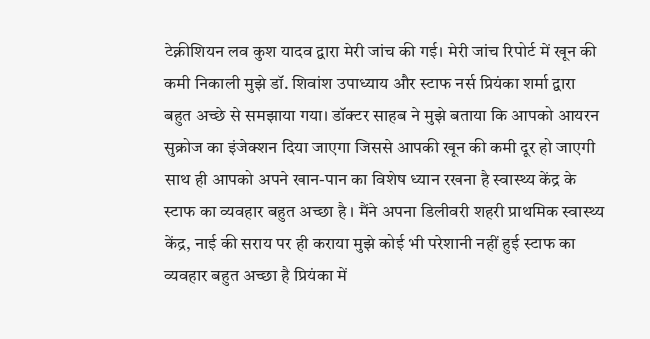टेक्नीशियन लव कुश यादव द्वारा मेरी जांच की गई। मेरी जांच रिपोर्ट में खून की कमी निकाली मुझे डॉ. शिवांश उपाध्याय और स्टाफ नर्स प्रियंका शर्मा द्वारा बहुत अच्छे से समझाया गया। डॉक्टर साहब ने मुझे बताया कि आपको आयरन सुक्रोज का इंजेक्शन दिया जाएगा जिससे आपकी खून की कमी दूर हो जाएगी साथ ही आपको अपने खान-पान का विशेष ध्यान रखना है स्वास्थ्य केंद्र के स्टाफ का व्यवहार बहुत अच्छा है । मैंने अपना डिलीवरी शहरी प्राथमिक स्वास्थ्य केंद्र, नाई की सराय पर ही कराया मुझे कोई भी परेशानी नहीं हुई स्टाफ का व्यवहार बहुत अच्छा है प्रियंका में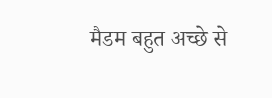मैडम बहुत अच्छे से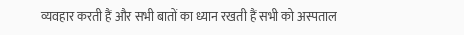व्यवहार करती हैं और सभी बातों का ध्यान रखती हैं सभी को अस्पताल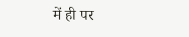में ही पर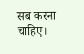सब करना चाहिए।